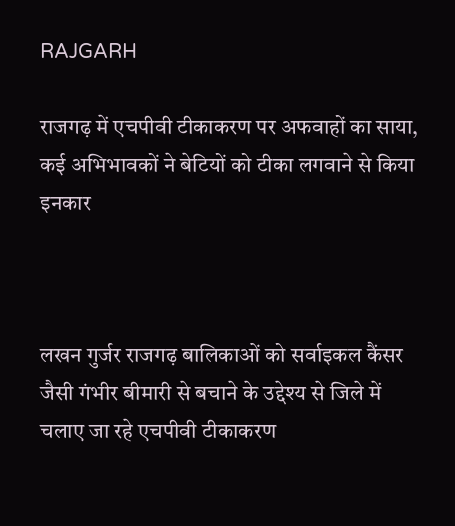RAJGARH

राजगढ़ में एचपीवी टीकाकरण पर अफवाहों का साया, कई अभिभावकों ने बेटियों को टीका लगवाने से किया इनकार



लखन गुर्जर राजगढ़ बालिकाओं को सर्वाइकल कैंसर जैसी गंभीर बीमारी से बचाने के उद्देश्य से जिले में चलाए जा रहे एचपीवी टीकाकरण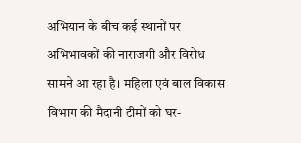अभियान के बीच कई स्थानों पर अभिभावकों की नाराजगी और विरोध सामने आ रहा है। महिला एवं बाल विकास विभाग की मैदानी टीमों को घर-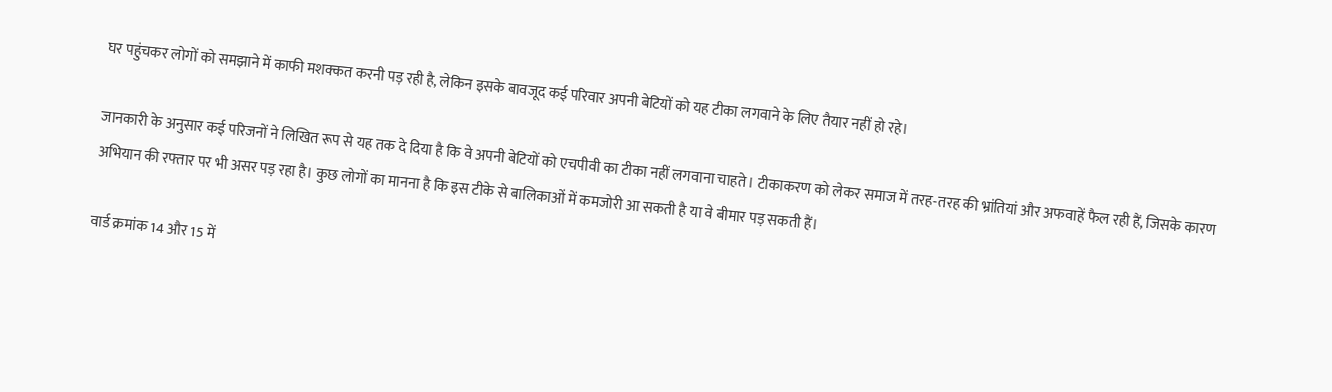घर पहुंचकर लोगों को समझाने में काफी मशक्कत करनी पड़ रही है, लेकिन इसके बावजूद कई परिवार अपनी बेटियों को यह टीका लगवाने के लिए तैयार नहीं हो रहे।

जानकारी के अनुसार कई परिजनों ने लिखित रूप से यह तक दे दिया है कि वे अपनी बेटियों को एचपीवी का टीका नहीं लगवाना चाहते। टीकाकरण को लेकर समाज में तरह-तरह की भ्रांतियां और अफवाहें फैल रही हैं, जिसके कारण अभियान की रफ्तार पर भी असर पड़ रहा है। कुछ लोगों का मानना है कि इस टीके से बालिकाओं में कमजोरी आ सकती है या वे बीमार पड़ सकती हैं।

वार्ड क्रमांक 14 और 15 में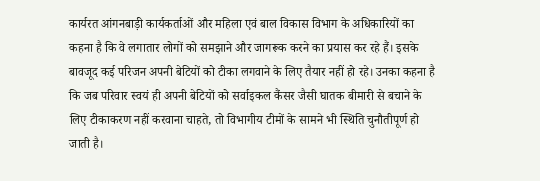कार्यरत आंगनबाड़ी कार्यकर्ताओं और महिला एवं बाल विकास विभाग के अधिकारियों का कहना है कि वे लगातार लोगों को समझाने और जागरूक करने का प्रयास कर रहे हैं। इसके बावजूद कई परिजन अपनी बेटियों को टीका लगवाने के लिए तैयार नहीं हो रहे। उनका कहना है कि जब परिवार स्वयं ही अपनी बेटियों को सर्वाइकल कैंसर जैसी घातक बीमारी से बचाने के लिए टीकाकरण नहीं करवाना चाहते, तो विभागीय टीमों के सामने भी स्थिति चुनौतीपूर्ण हो जाती है।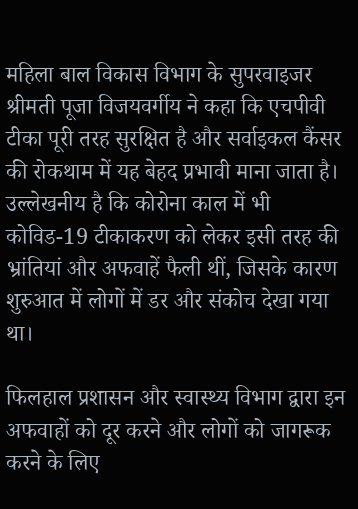महिला बाल विकास विभाग के सुपरवाइजर श्रीमती पूजा विजयवर्गीय ने कहा कि एचपीवी टीका पूरी तरह सुरक्षित है और सर्वाइकल कैंसर की रोकथाम में यह बेहद प्रभावी माना जाता है। उल्लेखनीय है कि कोरोना काल में भी कोविड-19 टीकाकरण को लेकर इसी तरह की भ्रांतियां और अफवाहें फैली थीं, जिसके कारण शुरुआत में लोगों में डर और संकोच देखा गया था।

फिलहाल प्रशासन और स्वास्थ्य विभाग द्वारा इन अफवाहों को दूर करने और लोगों को जागरूक करने के लिए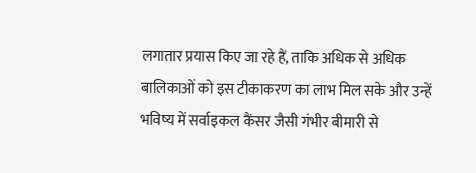लगातार प्रयास किए जा रहे हैं, ताकि अधिक से अधिक बालिकाओं को इस टीकाकरण का लाभ मिल सके और उन्हें भविष्य में सर्वाइकल कैंसर जैसी गंभीर बीमारी से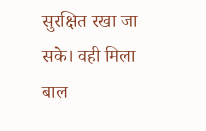सुरक्षित रखा जा सके। वही मिला बाल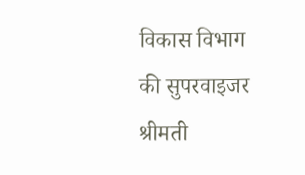विकास विभाग की सुपरवाइजर श्रीमती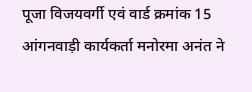पूजा विजयवर्गी एवं वार्ड क्रमांक 15 आंगनवाड़ी कार्यकर्ता मनोरमा अनंत ने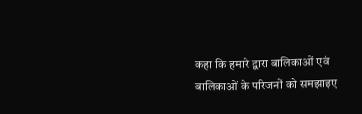कहा कि हमारे द्वारा बालिकाओं एवं बालिकाओं के परिजनों को समझाइए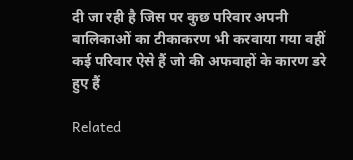दी जा रही है जिस पर कुछ परिवार अपनी बालिकाओं का टीकाकरण भी करवाया गया वहीं कई परिवार ऐसे हैं जो की अफवाहों के कारण डरे हुए हैं

Related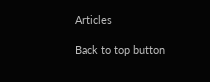Articles

Back to top button